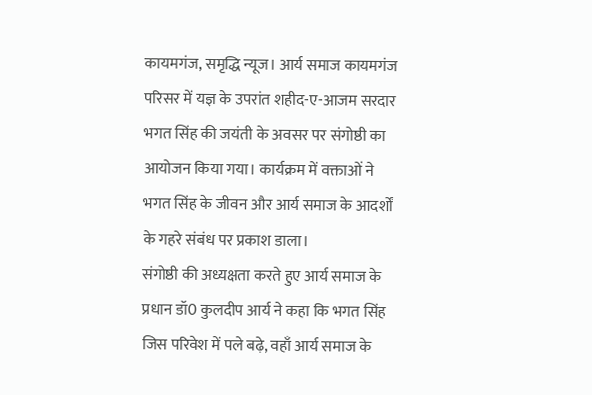कायमगंज, समृद्धि न्यूज। आर्य समाज कायमगंज परिसर में यज्ञ के उपरांत शहीद-ए-आजम सरदार भगत सिंह की जयंती के अवसर पर संगोष्ठी का आयोजन किया गया। कार्यक्रम में वक्ताओं ने भगत सिंह के जीवन और आर्य समाज के आदर्शों के गहरे संबंध पर प्रकाश डाला।
संगोष्ठी की अध्यक्षता करते हुए आर्य समाज के प्रधान डॉ0 कुलदीप आर्य ने कहा कि भगत सिंह जिस परिवेश में पले बढ़े, वहाँ आर्य समाज के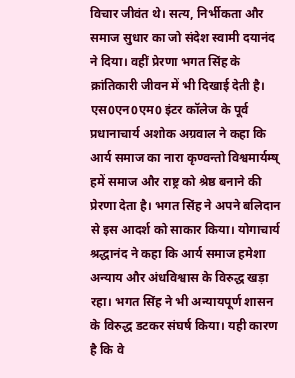विचार जीवंत थे। सत्य, निर्भीकता और समाज सुधार का जो संदेश स्वामी दयानंद ने दिया। वहीं प्रेरणा भगत सिंह के क्रांतिकारी जीवन में भी दिखाई देती है। एस0एन0एम0 इंटर कॉलेज के पूर्व प्रधानाचार्य अशोक अग्रवाल ने कहा कि आर्य समाज का नारा कृण्वन्तो विश्वमार्यम्ष् हमें समाज और राष्ट्र को श्रेष्ठ बनाने की प्रेरणा देता है। भगत सिंह ने अपने बलिदान से इस आदर्श को साकार किया। योगाचार्य श्रद्धानंद ने कहा कि आर्य समाज हमेशा अन्याय और अंधविश्वास के विरुद्ध खड़ा रहा। भगत सिंह ने भी अन्यायपूर्ण शासन के विरुद्ध डटकर संघर्ष किया। यही कारण है कि वे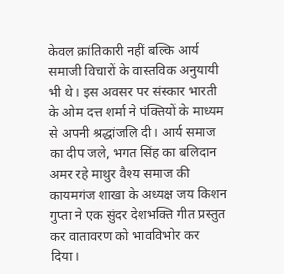केवल क्रांतिकारी नहीं बल्कि आर्य समाजी विचारों के वास्तविक अनुयायी भी थे। इस अवसर पर संस्कार भारती के ओम दत्त शर्मा ने पंक्तियों के माध्यम से अपनी श्रद्धांजलि दी। आर्य समाज का दीप जले, भगत सिंह का बलिदान अमर रहे माथुर वैश्य समाज की कायमगंज शाखा के अध्यक्ष जय किशन गुप्ता ने एक सुंदर देशभक्ति गीत प्रस्तुत कर वातावरण को भावविभोर कर दिया।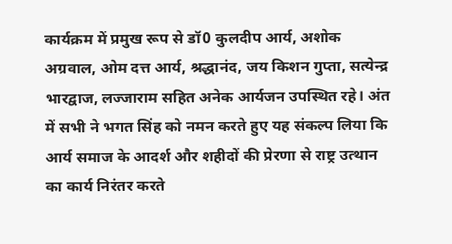कार्यक्रम में प्रमुख रूप से डॉ0 कुलदीप आर्य, अशोक अग्रवाल, ओम दत्त आर्य, श्रद्धानंद, जय किशन गुप्ता, सत्येन्द्र भारद्वाज, लज्जाराम सहित अनेक आर्यजन उपस्थित रहे। अंत में सभी ने भगत सिंह को नमन करते हुए यह संकल्प लिया कि आर्य समाज के आदर्श और शहीदों की प्रेरणा से राष्ट्र उत्थान का कार्य निरंतर करते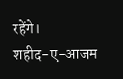रहेंगे।
शहीद-ए-आजम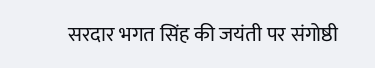सरदार भगत सिंह की जयंती पर संगोष्ठी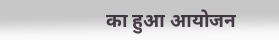का हुआ आयोजन